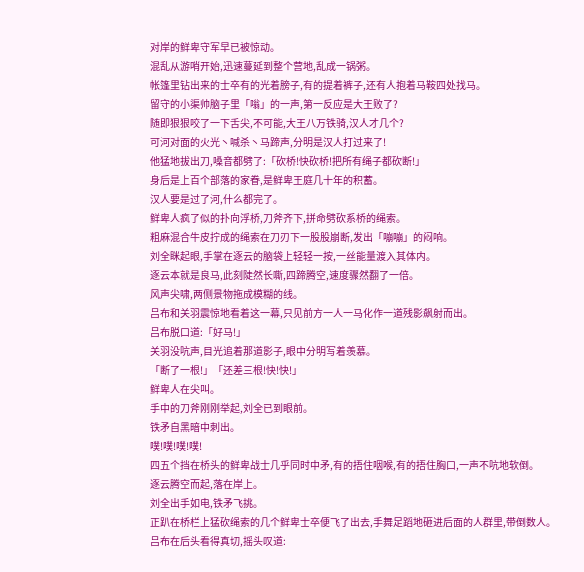对岸的鲜卑守军早已被惊动。
混乱从游哨开始,迅速蔓延到整个营地,乱成一锅粥。
帐篷里钻出来的士卒有的光着膀子,有的提着裤子,还有人抱着马鞍四处找马。
留守的小渠帅脑子里「嗡」的一声,第一反应是大王败了?
随即狠狠咬了一下舌尖,不可能,大王八万铁骑,汉人才几个?
可河对面的火光丶喊杀丶马蹄声,分明是汉人打过来了!
他猛地拔出刀,嗓音都劈了:「砍桥!快砍桥!把所有绳子都砍断!」
身后是上百个部落的家眷,是鲜卑王庭几十年的积蓄。
汉人要是过了河,什么都完了。
鲜卑人疯了似的扑向浮桥,刀斧齐下,拼命劈砍系桥的绳索。
粗麻混合牛皮拧成的绳索在刀刃下一股股崩断,发出「嘣嘣」的闷响。
刘全眯起眼,手掌在逐云的脑袋上轻轻一按,一丝能量渡入其体内。
逐云本就是良马,此刻陡然长嘶,四蹄腾空,速度骤然翻了一倍。
风声尖啸,两侧景物拖成模糊的线。
吕布和关羽震惊地看着这一幕,只见前方一人一马化作一道残影飙射而出。
吕布脱口道:「好马!」
关羽没吭声,目光追着那道影子,眼中分明写着羡慕。
「断了一根!」「还差三根!快!快!」
鲜卑人在尖叫。
手中的刀斧刚刚举起,刘全已到眼前。
铁矛自黑暗中刺出。
噗!噗!噗!噗!
四五个挡在桥头的鲜卑战士几乎同时中矛,有的捂住咽喉,有的捂住胸口,一声不吭地软倒。
逐云腾空而起,落在岸上。
刘全出手如电,铁矛飞挑。
正趴在桥栏上猛砍绳索的几个鲜卑士卒便飞了出去,手舞足蹈地砸进后面的人群里,带倒数人。
吕布在后头看得真切,摇头叹道: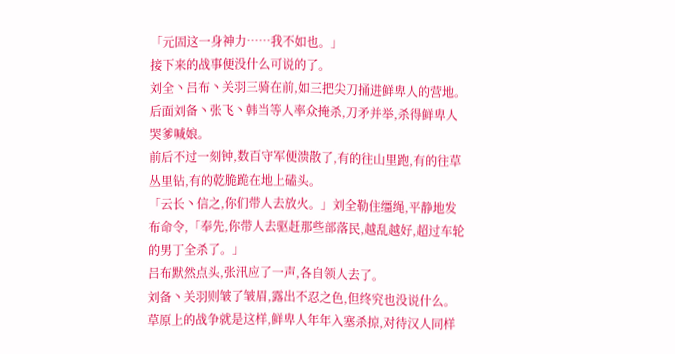「元固这一身神力……我不如也。」
接下来的战事便没什么可说的了。
刘全丶吕布丶关羽三骑在前,如三把尖刀捅进鲜卑人的营地。
后面刘备丶张飞丶韩当等人率众掩杀,刀矛并举,杀得鲜卑人哭爹喊娘。
前后不过一刻钟,数百守军便溃散了,有的往山里跑,有的往草丛里钻,有的乾脆跪在地上磕头。
「云长丶信之,你们带人去放火。」刘全勒住缰绳,平静地发布命令,「奉先,你带人去驱赶那些部落民,越乱越好,超过车轮的男丁全杀了。」
吕布默然点头,张汛应了一声,各自领人去了。
刘备丶关羽则皱了皱眉,露出不忍之色,但终究也没说什么。
草原上的战争就是这样,鲜卑人年年入塞杀掠,对待汉人同样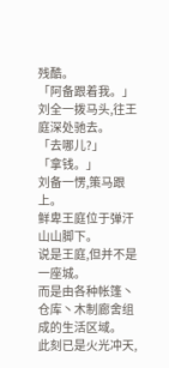残酷。
「阿备跟着我。」刘全一拨马头,往王庭深处驰去。
「去哪儿?」
「拿钱。」
刘备一愣,策马跟上。
鲜卑王庭位于弹汗山山脚下。
说是王庭,但并不是一座城。
而是由各种帐篷丶仓库丶木制廊舍组成的生活区域。
此刻已是火光冲天,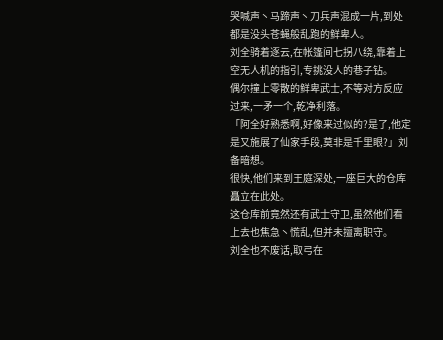哭喊声丶马蹄声丶刀兵声混成一片,到处都是没头苍蝇般乱跑的鲜卑人。
刘全骑着逐云,在帐篷间七拐八绕,靠着上空无人机的指引,专挑没人的巷子钻。
偶尔撞上零散的鲜卑武士,不等对方反应过来,一矛一个,乾净利落。
「阿全好熟悉啊,好像来过似的?是了,他定是又施展了仙家手段,莫非是千里眼?」刘备暗想。
很快,他们来到王庭深处,一座巨大的仓库矗立在此处。
这仓库前竟然还有武士守卫,虽然他们看上去也焦急丶慌乱,但并未擅离职守。
刘全也不废话,取弓在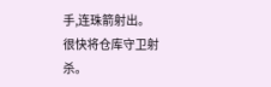手,连珠箭射出。
很快将仓库守卫射杀。